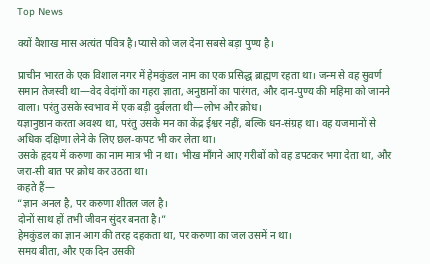Top News

क्यों वैशाख मास अत्यंत पवित्र है।प्यासे को जल देना सबसे बड़ा पुण्य है।

प्राचीन भारत के एक विशाल नगर में हेमकुंडल नाम का एक प्रसिद्ध ब्राह्मण रहता था। जन्म से वह सुवर्ण समान तेजस्वी था—वेद वेदांगों का गहरा ज्ञाता, अनुष्ठानों का पारंगत, और दान-पुण्य की महिमा को जानने वाला। परंतु उसके स्वभाव में एक बड़ी दुर्बलता थी—लोभ और क्रोध।
यज्ञानुष्ठान करता अवश्य था, परंतु उसके मन का केंद्र ईश्वर नहीं, बल्कि धन-संग्रह था। वह यजमानों से अधिक दक्षिणा लेने के लिए छल-कपट भी कर लेता था।
उसके हृदय में करुणा का नाम मात्र भी न था। भीख माँगने आए गरीबों को वह डपटकर भगा देता था, और जरा-सी बात पर क्रोध कर उठता था।
कहते हैं—
“ज्ञान अनल है, पर करुणा शीतल जल है।
दोनों साथ हों तभी जीवन सुंदर बनता है।”
हेमकुंडल का ज्ञान आग की तरह दहकता था, पर करुणा का जल उसमें न था।
समय बीता, और एक दिन उसकी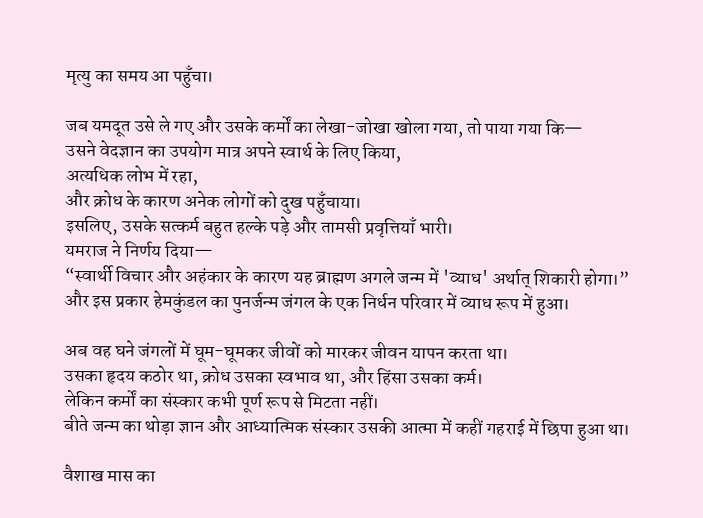मृत्यु का समय आ पहुँचा।

जब यमदूत उसे ले गए और उसके कर्मों का लेखा-जोखा खोला गया, तो पाया गया कि—
उसने वेदज्ञान का उपयोग मात्र अपने स्वार्थ के लिए किया,
अत्यधिक लोभ में रहा,
और क्रोध के कारण अनेक लोगों को दुख पहुँचाया।
इसलिए, उसके सत्कर्म बहुत हल्के पड़े और तामसी प्रवृत्तियाँ भारी।
यमराज ने निर्णय दिया—
“स्वार्थी विचार और अहंकार के कारण यह ब्राह्मण अगले जन्म में 'व्याध' अर्थात् शिकारी होगा।”
और इस प्रकार हेमकुंडल का पुनर्जन्म जंगल के एक निर्धन परिवार में व्याध रूप में हुआ।

अब वह घने जंगलों में घूम-घूमकर जीवों को मारकर जीवन यापन करता था।
उसका हृदय कठोर था, क्रोध उसका स्वभाव था, और हिंसा उसका कर्म।
लेकिन कर्मों का संस्कार कभी पूर्ण रूप से मिटता नहीं।
बीते जन्म का थोड़ा ज्ञान और आध्यात्मिक संस्कार उसकी आत्मा में कहीं गहराई में छिपा हुआ था।

वैशाख मास का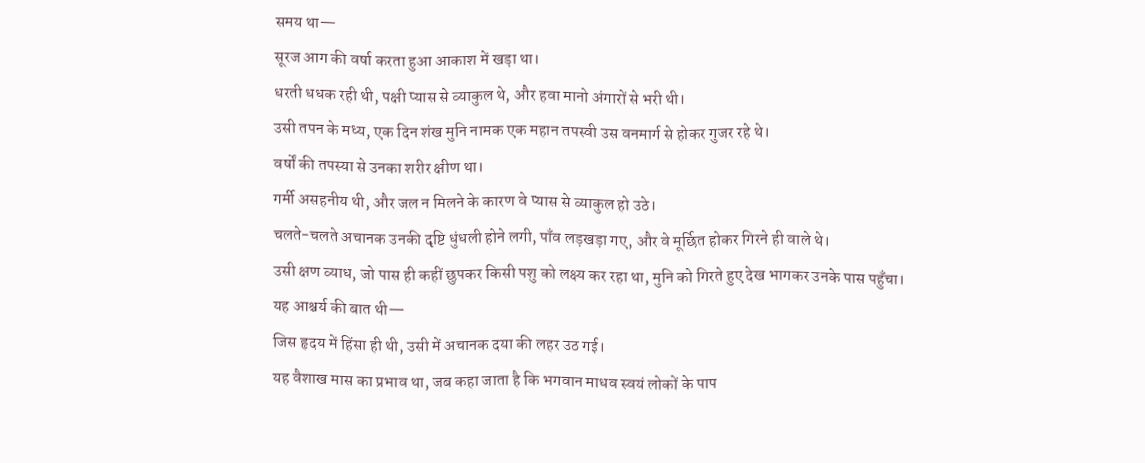समय था—
सूरज आग की वर्षा करता हुआ आकाश में खड़ा था।
धरती धधक रही थी, पक्षी प्यास से व्याकुल थे, और हवा मानो अंगारों से भरी थी।
उसी तपन के मध्य, एक दिन शंख मुनि नामक एक महान तपस्वी उस वनमार्ग से होकर गुजर रहे थे।
वर्षों की तपस्या से उनका शरीर क्षीण था।
गर्मी असहनीय थी, और जल न मिलने के कारण वे प्यास से व्याकुल हो उठे।
चलते-चलते अचानक उनकी दृष्टि धुंधली होने लगी, पाँव लड़खड़ा गए, और वे मूर्छित होकर गिरने ही वाले थे।
उसी क्षण व्याध, जो पास ही कहीं छुपकर किसी पशु को लक्ष्य कर रहा था, मुनि को गिरते हुए देख भागकर उनके पास पहुँचा।
यह आश्चर्य की बात थी—
जिस हृदय में हिंसा ही थी, उसी में अचानक दया की लहर उठ गई।
यह वैशाख मास का प्रभाव था, जब कहा जाता है कि भगवान माधव स्वयं लोकों के पाप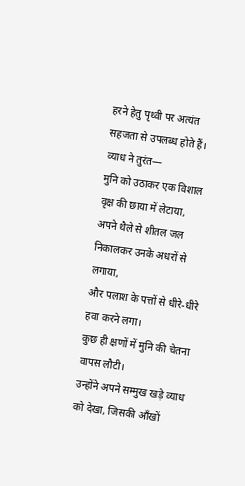हरने हेतु पृथ्वी पर अत्यंत सहजता से उपलब्ध होते हैं।
व्याध ने तुरंत—
मुनि को उठाकर एक विशाल वृक्ष की छाया में लेटाया,
अपने थैले से शीतल जल निकालकर उनके अधरों से लगाया,
और पलाश के पत्तों से धीरे-धीरे हवा करने लगा।
कुछ ही क्षणों में मुनि की चेतना वापस लौटी।
उन्होंने अपने सम्मुख खड़े व्याध को देखा, जिसकी आँखों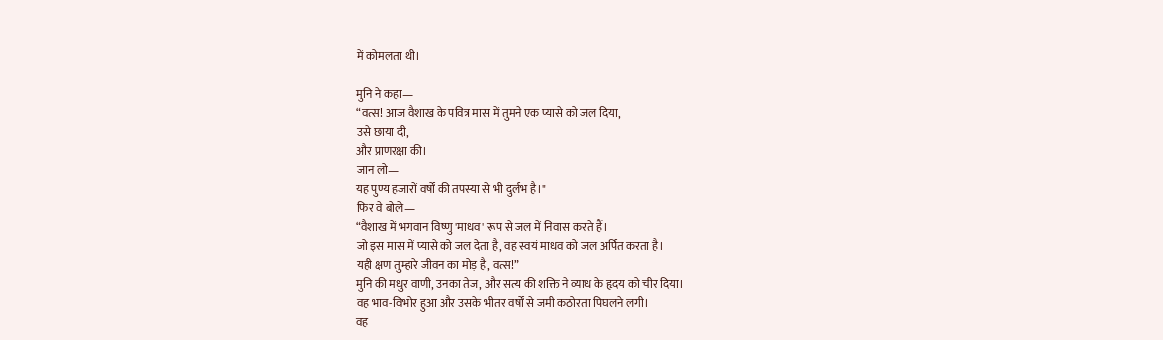में कोमलता थी।

मुनि ने कहा—
“वत्स! आज वैशाख के पवित्र मास में तुमने एक प्यासे को जल दिया,
उसे छाया दी,
और प्राणरक्षा की।
जान लो—
यह पुण्य हजारों वर्षों की तपस्या से भी दुर्लभ है।"
फिर वे बोले—
“वैशाख में भगवान विष्णु 'माधव' रूप से जल में निवास करते हैं।
जो इस मास में प्यासे को जल देता है, वह स्वयं माधव को जल अर्पित करता है।
यही क्षण तुम्हारे जीवन का मोड़ है, वत्स!”
मुनि की मधुर वाणी, उनका तेज, और सत्य की शक्ति ने व्याध के हृदय को चीर दिया।
वह भाव-विभोर हुआ और उसके भीतर वर्षों से जमी कठोरता पिघलने लगी।
वह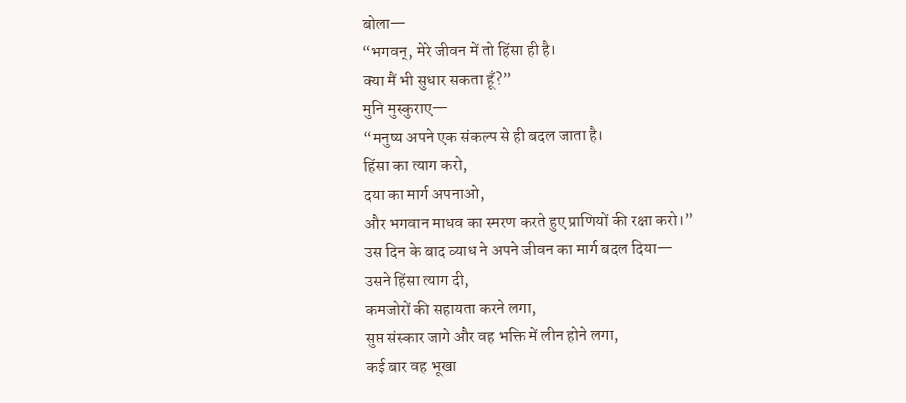बोला—
“भगवन्, मेरे जीवन में तो हिंसा ही है।
क्या मैं भी सुधार सकता हूँ?”
मुनि मुस्कुराए—
“मनुष्य अपने एक संकल्प से ही बदल जाता है।
हिंसा का त्याग करो,
दया का मार्ग अपनाओ,
और भगवान माधव का स्मरण करते हुए प्राणियों की रक्षा करो।”
उस दिन के बाद व्याध ने अपने जीवन का मार्ग बदल दिया—
उसने हिंसा त्याग दी,
कमजोरों की सहायता करने लगा,
सुप्त संस्कार जागे और वह भक्ति में लीन होने लगा,
कई बार वह भूखा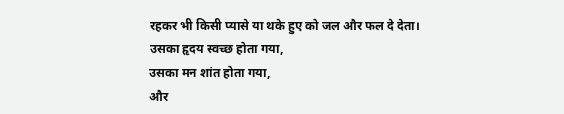रहकर भी किसी प्यासे या थके हुए को जल और फल दे देता।
उसका हृदय स्वच्छ होता गया,
उसका मन शांत होता गया,
और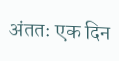अंततः एक दिन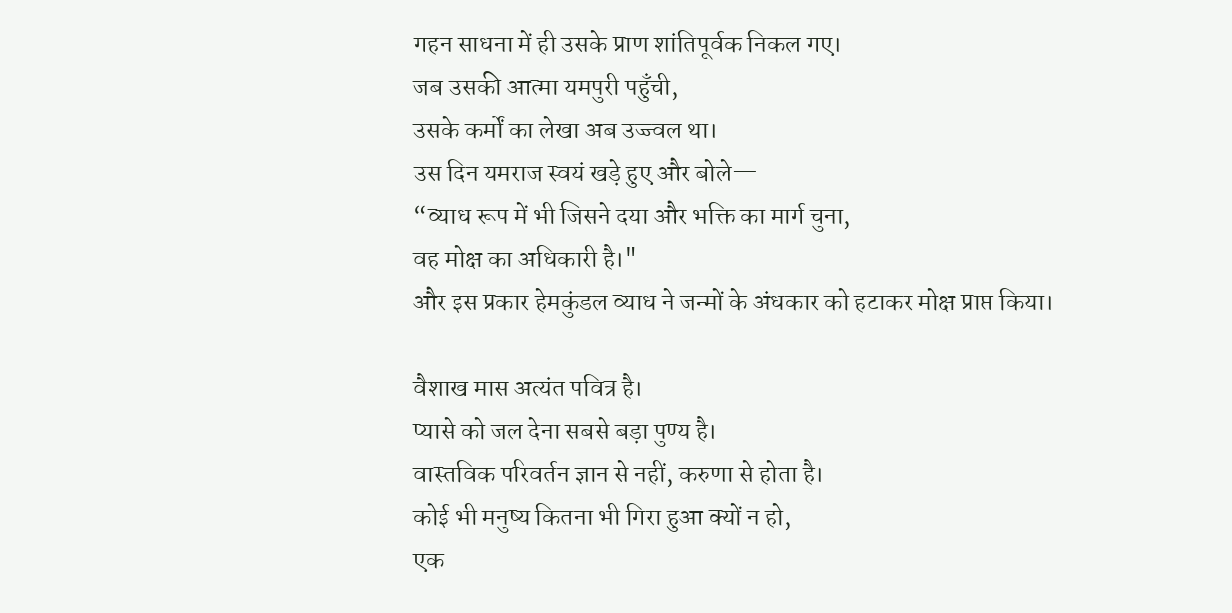गहन साधना में ही उसके प्राण शांतिपूर्वक निकल गए।
जब उसकी आत्मा यमपुरी पहुँची,
उसके कर्मों का लेखा अब उज्ज्वल था।
उस दिन यमराज स्वयं खड़े हुए और बोले—
“व्याध रूप में भी जिसने दया और भक्ति का मार्ग चुना,
वह मोक्ष का अधिकारी है।"
और इस प्रकार हेमकुंडल व्याध ने जन्मों के अंधकार को हटाकर मोक्ष प्राप्त किया।

वैशाख मास अत्यंत पवित्र है।
प्यासे को जल देना सबसे बड़ा पुण्य है।
वास्तविक परिवर्तन ज्ञान से नहीं, करुणा से होता है।
कोई भी मनुष्य कितना भी गिरा हुआ क्यों न हो,
एक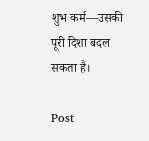शुभ कर्म—उसकी पूरी दिशा बदल सकता है।

Post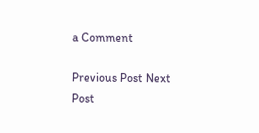a Comment

Previous Post Next Post